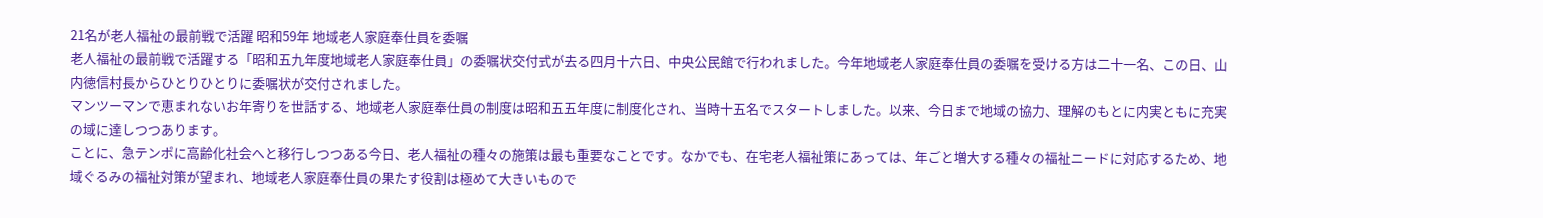21名が老人福祉の最前戦で活躍 昭和59年 地域老人家庭奉仕員を委嘱
老人福祉の最前戦で活躍する「昭和五九年度地域老人家庭奉仕員」の委嘱状交付式が去る四月十六日、中央公民館で行われました。今年地域老人家庭奉仕員の委嘱を受ける方は二十一名、この日、山内徳信村長からひとりひとりに委嘱状が交付されました。
マンツーマンで恵まれないお年寄りを世話する、地域老人家庭奉仕員の制度は昭和五五年度に制度化され、当時十五名でスタートしました。以来、今日まで地域の協力、理解のもとに内実ともに充実の域に達しつつあります。
ことに、急テンポに高齢化社会へと移行しつつある今日、老人福祉の種々の施策は最も重要なことです。なかでも、在宅老人福祉策にあっては、年ごと増大する種々の福祉ニードに対応するため、地域ぐるみの福祉対策が望まれ、地域老人家庭奉仕員の果たす役割は極めて大きいもので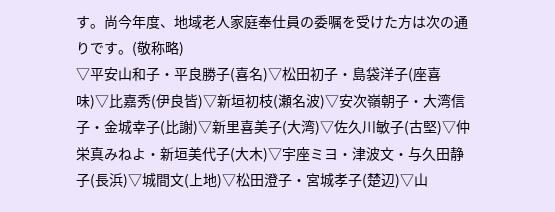す。尚今年度、地域老人家庭奉仕員の委嘱を受けた方は次の通りです。(敬称略)
▽平安山和子・平良勝子(喜名)▽松田初子・島袋洋子(座喜味)▽比嘉秀(伊良皆)▽新垣初枝(瀬名波)▽安次嶺朝子・大湾信子・金城幸子(比謝)▽新里喜美子(大湾)▽佐久川敏子(古堅)▽仲栄真みねよ・新垣美代子(大木)▽宇座ミヨ・津波文・与久田静子(長浜)▽城間文(上地)▽松田澄子・宮城孝子(楚辺)▽山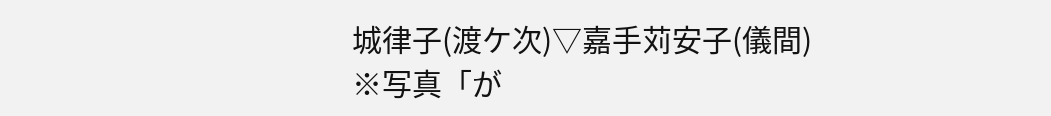城律子(渡ケ次)▽嘉手苅安子(儀間)
※写真「が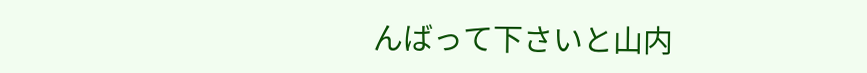んばって下さいと山内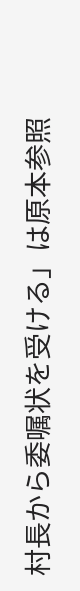村長から委嘱状を受ける」は原本参照